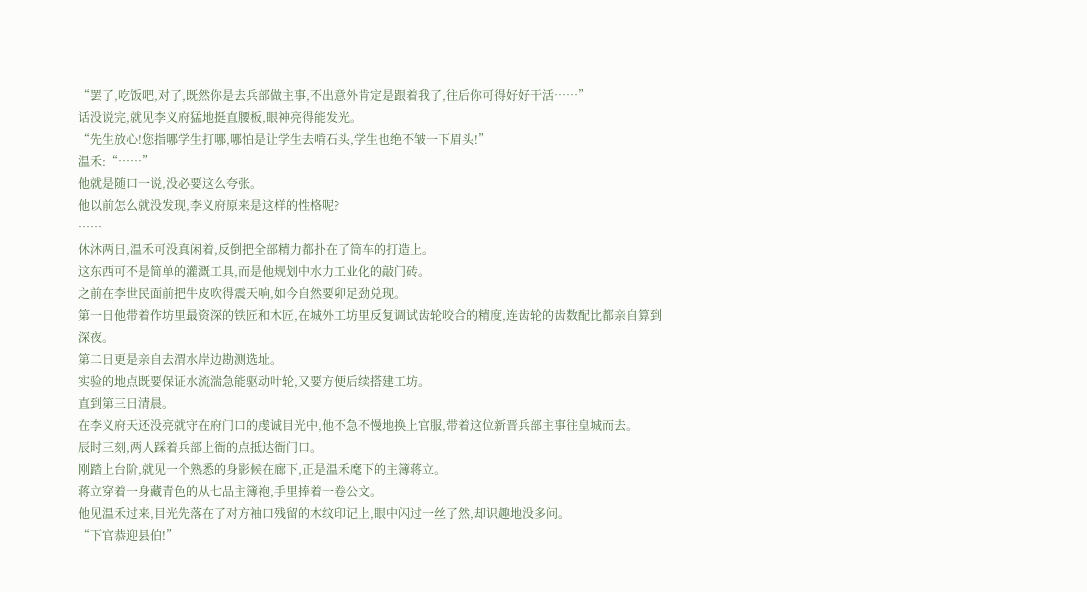“罢了,吃饭吧,对了,既然你是去兵部做主事,不出意外肯定是跟着我了,往后你可得好好干活……”
话没说完,就见李义府猛地挺直腰板,眼神亮得能发光。
“先生放心!您指哪学生打哪,哪怕是让学生去啃石头,学生也绝不皱一下眉头!”
温禾:“……”
他就是随口一说,没必要这么夸张。
他以前怎么就没发现,李义府原来是这样的性格呢?
……
休沐两日,温禾可没真闲着,反倒把全部精力都扑在了筒车的打造上。
这东西可不是简单的灌溉工具,而是他规划中水力工业化的敲门砖。
之前在李世民面前把牛皮吹得震天响,如今自然要卯足劲兑现。
第一日他带着作坊里最资深的铁匠和木匠,在城外工坊里反复调试齿轮咬合的精度,连齿轮的齿数配比都亲自算到深夜。
第二日更是亲自去渭水岸边勘测选址。
实验的地点既要保证水流湍急能驱动叶轮,又要方便后续搭建工坊。
直到第三日清晨。
在李义府天还没亮就守在府门口的虔诚目光中,他不急不慢地换上官服,带着这位新晋兵部主事往皇城而去。
辰时三刻,两人踩着兵部上衙的点抵达衙门口。
刚踏上台阶,就见一个熟悉的身影候在廊下,正是温禾麾下的主簿蒋立。
蒋立穿着一身藏青色的从七品主簿袍,手里捧着一卷公文。
他见温禾过来,目光先落在了对方袖口残留的木纹印记上,眼中闪过一丝了然,却识趣地没多问。
“下官恭迎县伯!”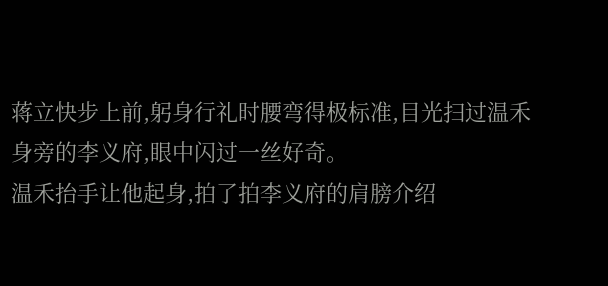蒋立快步上前,躬身行礼时腰弯得极标准,目光扫过温禾身旁的李义府,眼中闪过一丝好奇。
温禾抬手让他起身,拍了拍李义府的肩膀介绍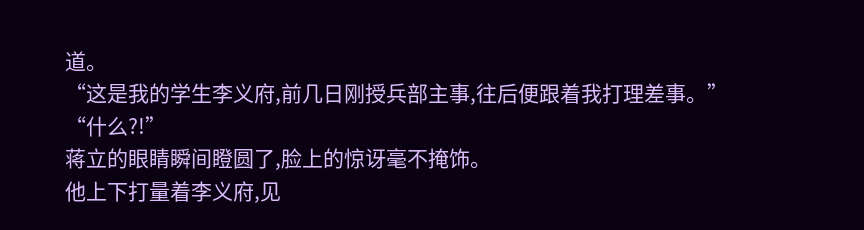道。
“这是我的学生李义府,前几日刚授兵部主事,往后便跟着我打理差事。”
“什么?!”
蒋立的眼睛瞬间瞪圆了,脸上的惊讶毫不掩饰。
他上下打量着李义府,见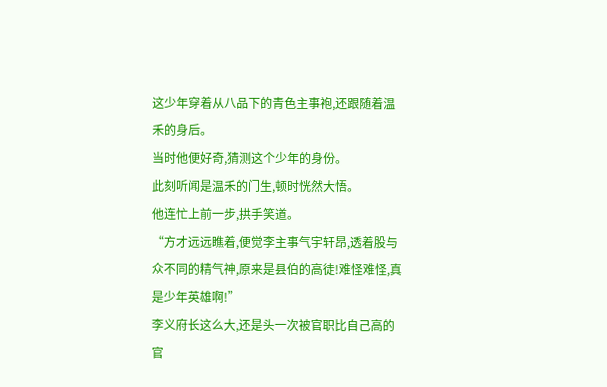这少年穿着从八品下的青色主事袍,还跟随着温禾的身后。
当时他便好奇,猜测这个少年的身份。
此刻听闻是温禾的门生,顿时恍然大悟。
他连忙上前一步,拱手笑道。
“方才远远瞧着,便觉李主事气宇轩昂,透着股与众不同的精气神,原来是县伯的高徒!难怪难怪,真是少年英雄啊!”
李义府长这么大,还是头一次被官职比自己高的官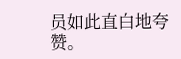员如此直白地夸赞。